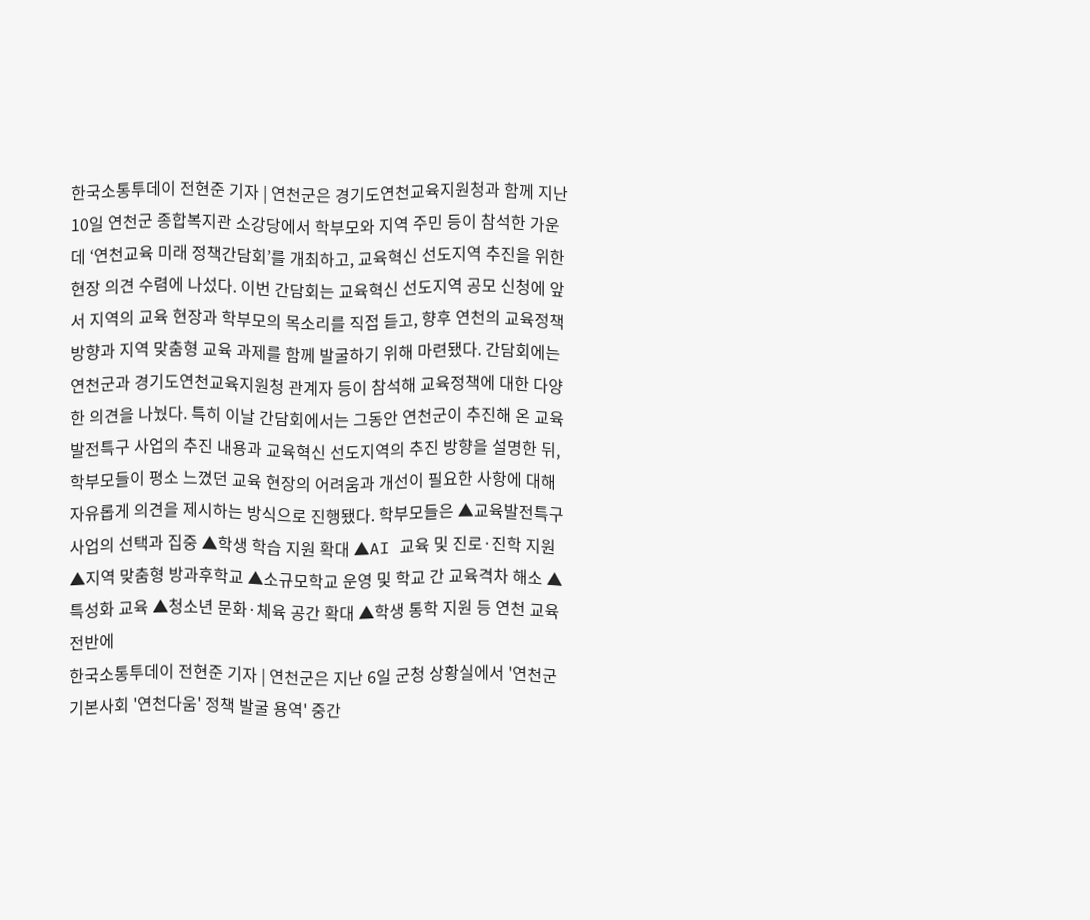한국소통투데이 전현준 기자 | 연천군은 경기도연천교육지원청과 함께 지난 10일 연천군 종합복지관 소강당에서 학부모와 지역 주민 등이 참석한 가운데 ‘연천교육 미래 정책간담회’를 개최하고, 교육혁신 선도지역 추진을 위한 현장 의견 수렴에 나섰다. 이번 간담회는 교육혁신 선도지역 공모 신청에 앞서 지역의 교육 현장과 학부모의 목소리를 직접 듣고, 향후 연천의 교육정책 방향과 지역 맞춤형 교육 과제를 함께 발굴하기 위해 마련됐다. 간담회에는 연천군과 경기도연천교육지원청 관계자 등이 참석해 교육정책에 대한 다양한 의견을 나눴다. 특히 이날 간담회에서는 그동안 연천군이 추진해 온 교육발전특구 사업의 추진 내용과 교육혁신 선도지역의 추진 방향을 설명한 뒤, 학부모들이 평소 느꼈던 교육 현장의 어려움과 개선이 필요한 사항에 대해 자유롭게 의견을 제시하는 방식으로 진행됐다. 학부모들은 ▲교육발전특구 사업의 선택과 집중 ▲학생 학습 지원 확대 ▲AI 교육 및 진로·진학 지원 ▲지역 맞춤형 방과후학교 ▲소규모학교 운영 및 학교 간 교육격차 해소 ▲특성화 교육 ▲청소년 문화·체육 공간 확대 ▲학생 통학 지원 등 연천 교육 전반에
한국소통투데이 전현준 기자 | 연천군은 지난 6일 군청 상황실에서 '연천군 기본사회 '연천다움' 정책 발굴 용역' 중간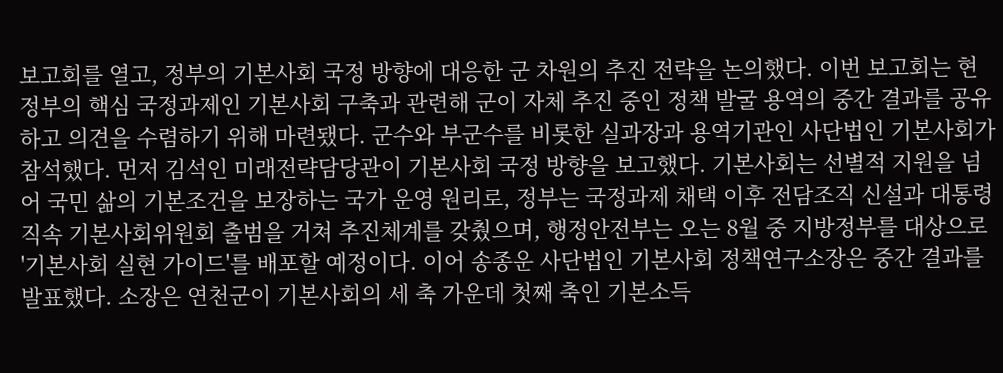보고회를 열고, 정부의 기본사회 국정 방향에 대응한 군 차원의 추진 전략을 논의했다. 이번 보고회는 현 정부의 핵심 국정과제인 기본사회 구축과 관련해 군이 자체 추진 중인 정책 발굴 용역의 중간 결과를 공유하고 의견을 수렴하기 위해 마련됐다. 군수와 부군수를 비롯한 실과장과 용역기관인 사단법인 기본사회가 참석했다. 먼저 김석인 미래전략담당관이 기본사회 국정 방향을 보고했다. 기본사회는 선별적 지원을 넘어 국민 삶의 기본조건을 보장하는 국가 운영 원리로, 정부는 국정과제 채택 이후 전담조직 신설과 대통령 직속 기본사회위원회 출범을 거쳐 추진체계를 갖췄으며, 행정안전부는 오는 8월 중 지방정부를 대상으로 '기본사회 실현 가이드'를 배포할 예정이다. 이어 송종운 사단법인 기본사회 정책연구소장은 중간 결과를 발표했다. 소장은 연천군이 기본사회의 세 축 가운데 첫째 축인 기본소득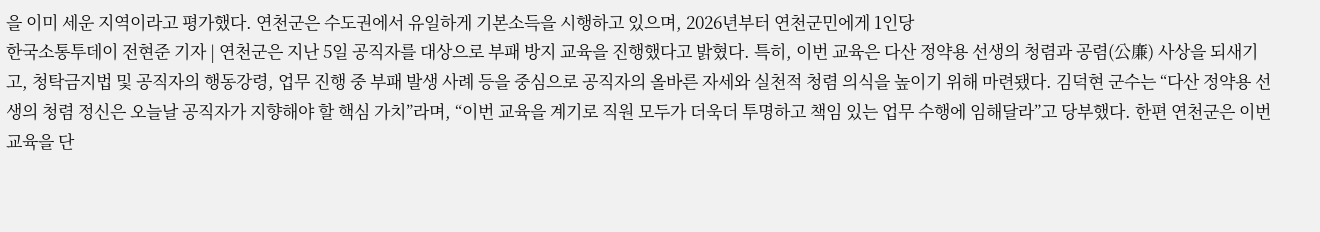을 이미 세운 지역이라고 평가했다. 연천군은 수도권에서 유일하게 기본소득을 시행하고 있으며, 2026년부터 연천군민에게 1인당
한국소통투데이 전현준 기자 | 연천군은 지난 5일 공직자를 대상으로 부패 방지 교육을 진행했다고 밝혔다. 특히, 이번 교육은 다산 정약용 선생의 청렴과 공렴(公廉) 사상을 되새기고, 청탁금지법 및 공직자의 행동강령, 업무 진행 중 부패 발생 사례 등을 중심으로 공직자의 올바른 자세와 실천적 청렴 의식을 높이기 위해 마련됐다. 김덕현 군수는 “다산 정약용 선생의 청렴 정신은 오늘날 공직자가 지향해야 할 핵심 가치”라며, “이번 교육을 계기로 직원 모두가 더욱더 투명하고 책임 있는 업무 수행에 임해달라”고 당부했다. 한편 연천군은 이번 교육을 단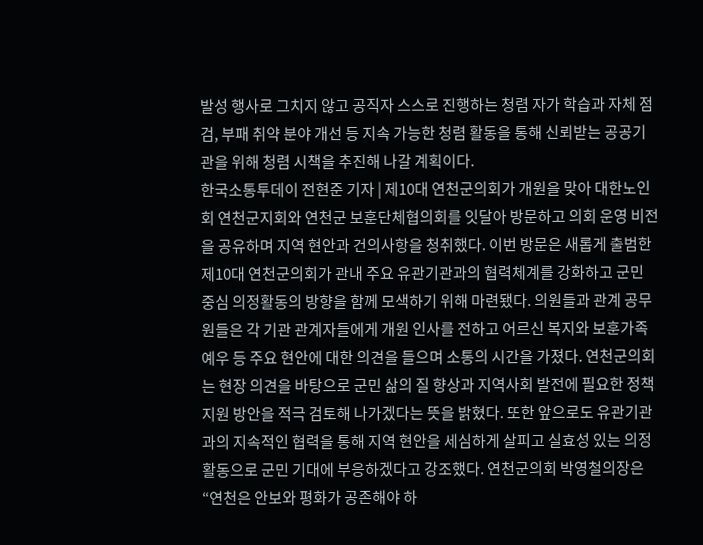발성 행사로 그치지 않고 공직자 스스로 진행하는 청렴 자가 학습과 자체 점검, 부패 취약 분야 개선 등 지속 가능한 청렴 활동을 통해 신뢰받는 공공기관을 위해 청렴 시책을 추진해 나갈 계획이다.
한국소통투데이 전현준 기자 | 제10대 연천군의회가 개원을 맞아 대한노인회 연천군지회와 연천군 보훈단체협의회를 잇달아 방문하고 의회 운영 비전을 공유하며 지역 현안과 건의사항을 청취했다. 이번 방문은 새롭게 출범한 제10대 연천군의회가 관내 주요 유관기관과의 협력체계를 강화하고 군민 중심 의정활동의 방향을 함께 모색하기 위해 마련됐다. 의원들과 관계 공무원들은 각 기관 관계자들에게 개원 인사를 전하고 어르신 복지와 보훈가족 예우 등 주요 현안에 대한 의견을 들으며 소통의 시간을 가졌다. 연천군의회는 현장 의견을 바탕으로 군민 삶의 질 향상과 지역사회 발전에 필요한 정책 지원 방안을 적극 검토해 나가겠다는 뜻을 밝혔다. 또한 앞으로도 유관기관과의 지속적인 협력을 통해 지역 현안을 세심하게 살피고 실효성 있는 의정활동으로 군민 기대에 부응하겠다고 강조했다. 연천군의회 박영철의장은 “연천은 안보와 평화가 공존해야 하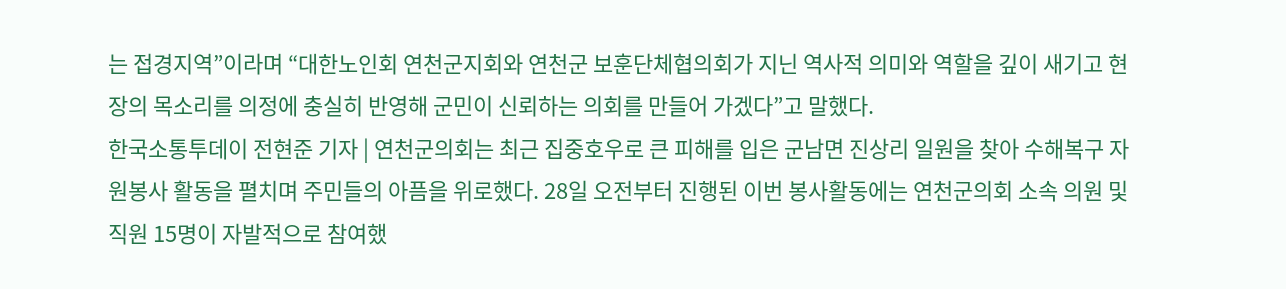는 접경지역”이라며 “대한노인회 연천군지회와 연천군 보훈단체협의회가 지닌 역사적 의미와 역할을 깊이 새기고 현장의 목소리를 의정에 충실히 반영해 군민이 신뢰하는 의회를 만들어 가겠다”고 말했다.
한국소통투데이 전현준 기자 | 연천군의회는 최근 집중호우로 큰 피해를 입은 군남면 진상리 일원을 찾아 수해복구 자원봉사 활동을 펼치며 주민들의 아픔을 위로했다. 28일 오전부터 진행된 이번 봉사활동에는 연천군의회 소속 의원 및 직원 15명이 자발적으로 참여했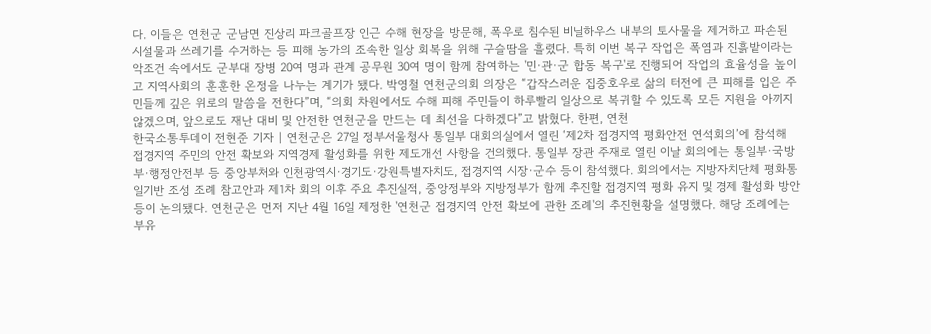다. 이들은 연천군 군남면 진상리 파크골프장 인근 수해 현장을 방문해, 폭우로 침수된 비닐하우스 내부의 토사물을 제거하고 파손된 시설물과 쓰레기를 수거하는 등 피해 농가의 조속한 일상 회복을 위해 구슬땀을 흘렸다. 특히 이번 복구 작업은 폭염과 진흙밭이라는 악조건 속에서도 군부대 장병 20여 명과 관계 공무원 30여 명이 함께 참여하는 '민·관·군 합동 복구'로 진행되어 작업의 효율성을 높이고 지역사회의 훈훈한 온정을 나누는 계기가 됐다. 박영철 연천군의회 의장은 “갑작스러운 집중호우로 삶의 터전에 큰 피해를 입은 주민들께 깊은 위로의 말씀을 전한다”며, “의회 차원에서도 수해 피해 주민들이 하루빨리 일상으로 복귀할 수 있도록 모든 지원을 아끼지 않겠으며, 앞으로도 재난 대비 및 안전한 연천군을 만드는 데 최선을 다하겠다”고 밝혔다. 한편, 연천
한국소통투데이 전현준 기자 | 연천군은 27일 정부서울청사 통일부 대회의실에서 열린 ‘제2차 접경지역 평화안전 연석회의’에 참석해 접경지역 주민의 안전 확보와 지역경제 활성화를 위한 제도개선 사항을 건의했다. 통일부 장관 주재로 열린 이날 회의에는 통일부·국방부·행정안전부 등 중앙부처와 인천광역시·경기도·강원특별자치도, 접경지역 시장·군수 등이 참석했다. 회의에서는 지방자치단체 평화통일기반 조성 조례 참고안과 제1차 회의 이후 주요 추진실적, 중앙정부와 지방정부가 함께 추진할 접경지역 평화 유지 및 경제 활성화 방안 등이 논의됐다. 연천군은 먼저 지난 4월 16일 제정한 '연천군 접경지역 안전 확보에 관한 조례'의 추진현황을 설명했다. 해당 조례에는 부유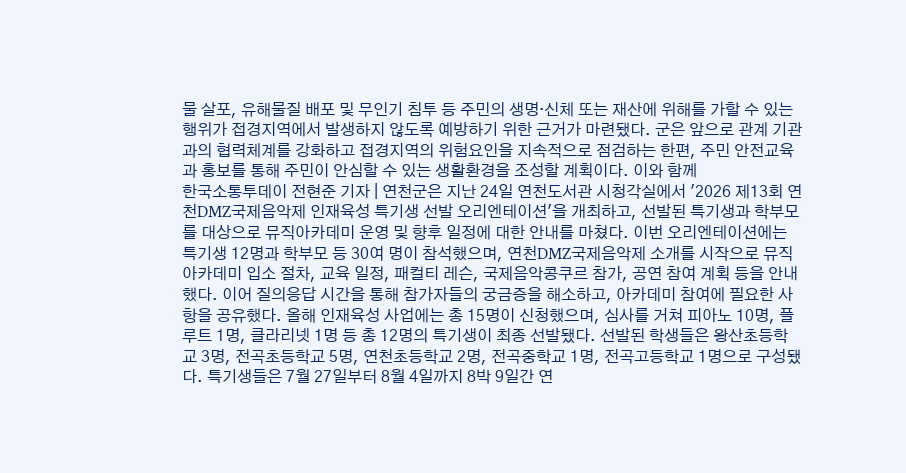물 살포, 유해물질 배포 및 무인기 침투 등 주민의 생명·신체 또는 재산에 위해를 가할 수 있는 행위가 접경지역에서 발생하지 않도록 예방하기 위한 근거가 마련됐다. 군은 앞으로 관계 기관과의 협력체계를 강화하고 접경지역의 위험요인을 지속적으로 점검하는 한편, 주민 안전교육과 홍보를 통해 주민이 안심할 수 있는 생활환경을 조성할 계획이다. 이와 함께
한국소통투데이 전현준 기자 | 연천군은 지난 24일 연천도서관 시청각실에서 '2026 제13회 연천DMZ국제음악제 인재육성 특기생 선발 오리엔테이션'을 개최하고, 선발된 특기생과 학부모를 대상으로 뮤직아카데미 운영 및 향후 일정에 대한 안내를 마쳤다. 이번 오리엔테이션에는 특기생 12명과 학부모 등 30여 명이 참석했으며, 연천DMZ국제음악제 소개를 시작으로 뮤직아카데미 입소 절차, 교육 일정, 패컬티 레슨, 국제음악콩쿠르 참가, 공연 참여 계획 등을 안내했다. 이어 질의응답 시간을 통해 참가자들의 궁금증을 해소하고, 아카데미 참여에 필요한 사항을 공유했다. 올해 인재육성 사업에는 총 15명이 신청했으며, 심사를 거쳐 피아노 10명, 플루트 1명, 클라리넷 1명 등 총 12명의 특기생이 최종 선발됐다. 선발된 학생들은 왕산초등학교 3명, 전곡초등학교 5명, 연천초등학교 2명, 전곡중학교 1명, 전곡고등학교 1명으로 구성됐다. 특기생들은 7월 27일부터 8월 4일까지 8박 9일간 연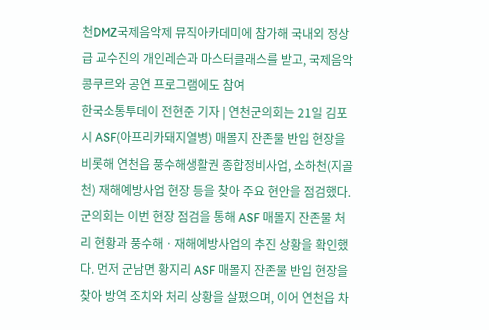천DMZ국제음악제 뮤직아카데미에 참가해 국내외 정상급 교수진의 개인레슨과 마스터클래스를 받고, 국제음악콩쿠르와 공연 프로그램에도 참여
한국소통투데이 전현준 기자 | 연천군의회는 21일 김포시 ASF(아프리카돼지열병) 매몰지 잔존물 반입 현장을 비롯해 연천읍 풍수해생활권 종합정비사업, 소하천(지골천) 재해예방사업 현장 등을 찾아 주요 현안을 점검했다. 군의회는 이번 현장 점검을 통해 ASF 매몰지 잔존물 처리 현황과 풍수해ㆍ재해예방사업의 추진 상황을 확인했다. 먼저 군남면 황지리 ASF 매몰지 잔존물 반입 현장을 찾아 방역 조치와 처리 상황을 살폈으며, 이어 연천읍 차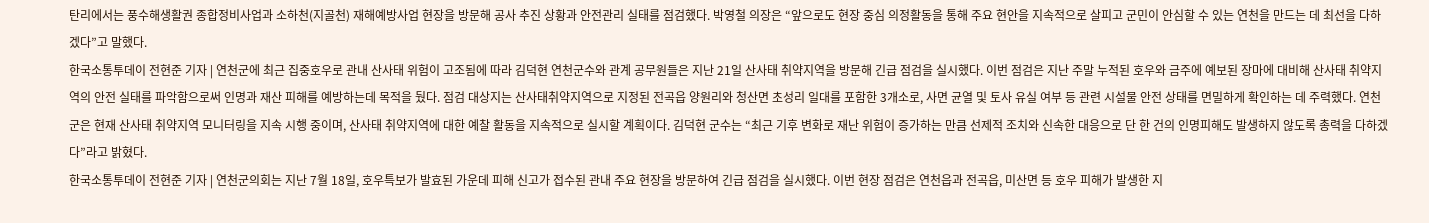탄리에서는 풍수해생활권 종합정비사업과 소하천(지골천) 재해예방사업 현장을 방문해 공사 추진 상황과 안전관리 실태를 점검했다. 박영철 의장은 “앞으로도 현장 중심 의정활동을 통해 주요 현안을 지속적으로 살피고 군민이 안심할 수 있는 연천을 만드는 데 최선을 다하겠다”고 말했다.
한국소통투데이 전현준 기자 | 연천군에 최근 집중호우로 관내 산사태 위험이 고조됨에 따라 김덕현 연천군수와 관계 공무원들은 지난 21일 산사태 취약지역을 방문해 긴급 점검을 실시했다. 이번 점검은 지난 주말 누적된 호우와 금주에 예보된 장마에 대비해 산사태 취약지역의 안전 실태를 파악함으로써 인명과 재산 피해를 예방하는데 목적을 뒀다. 점검 대상지는 산사태취약지역으로 지정된 전곡읍 양원리와 청산면 초성리 일대를 포함한 3개소로, 사면 균열 및 토사 유실 여부 등 관련 시설물 안전 상태를 면밀하게 확인하는 데 주력했다. 연천군은 현재 산사태 취약지역 모니터링을 지속 시행 중이며, 산사태 취약지역에 대한 예찰 활동을 지속적으로 실시할 계획이다. 김덕현 군수는 “최근 기후 변화로 재난 위험이 증가하는 만큼 선제적 조치와 신속한 대응으로 단 한 건의 인명피해도 발생하지 않도록 총력을 다하겠다”라고 밝혔다.
한국소통투데이 전현준 기자 | 연천군의회는 지난 7월 18일, 호우특보가 발효된 가운데 피해 신고가 접수된 관내 주요 현장을 방문하여 긴급 점검을 실시했다. 이번 현장 점검은 연천읍과 전곡읍, 미산면 등 호우 피해가 발생한 지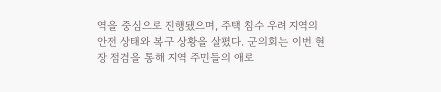역을 중심으로 진행됐으며, 주택 침수 우려 지역의 안전 상태와 복구 상황을 살폈다. 군의회는 이번 현장 점검을 통해 지역 주민들의 애로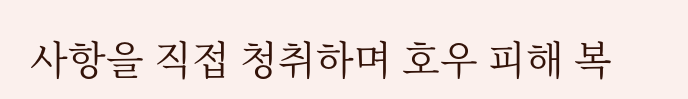사항을 직접 청취하며 호우 피해 복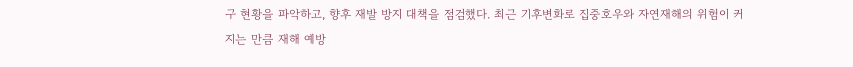구 현황을 파악하고, 향후 재발 방지 대책을 점검했다. 최근 기후변화로 집중호우와 자연재해의 위험이 커지는 만큼 재해 예방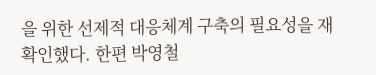을 위한 선제적 대응체계 구축의 필요성을 재확인했다. 한편 박영철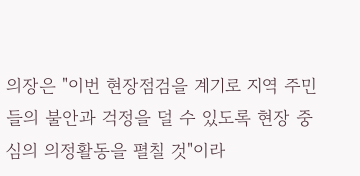의장은 "이번 현장점검을 계기로 지역 주민들의 불안과 걱정을 덜 수 있도록 현장 중심의 의정활동을 펼칠 것"이라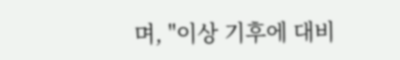며, "이상 기후에 대비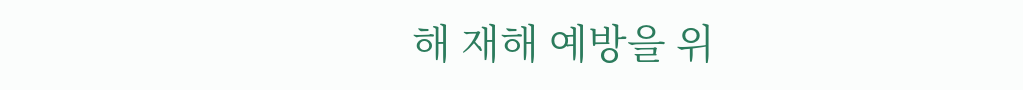해 재해 예방을 위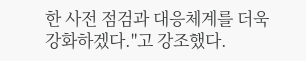한 사전 점검과 대응체계를 더욱 강화하겠다."고 강조했다.